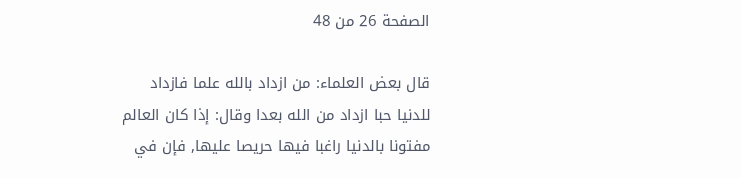الصفحة 26 من 48

قال بعض العلماء: من ازداد بالله علما فازداد للدنيا حبا ازداد من الله بعدا وقال: إذا كان العالم مفتونا بالدنيا راغبا فيها حريصا عليها, فإن في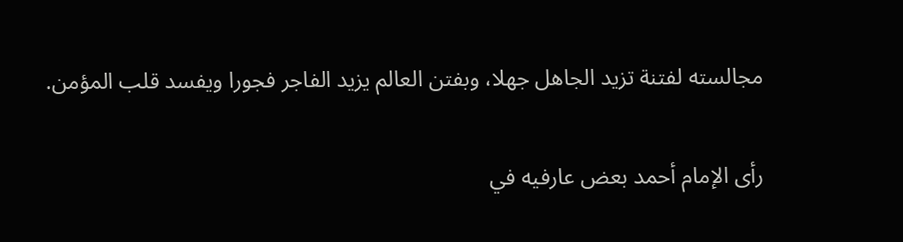مجالسته لفتنة تزيد الجاهل جهلا، وبفتن العالم يزيد الفاجر فجورا ويفسد قلب المؤمن.

رأى الإمام أحمد بعض عارفيه في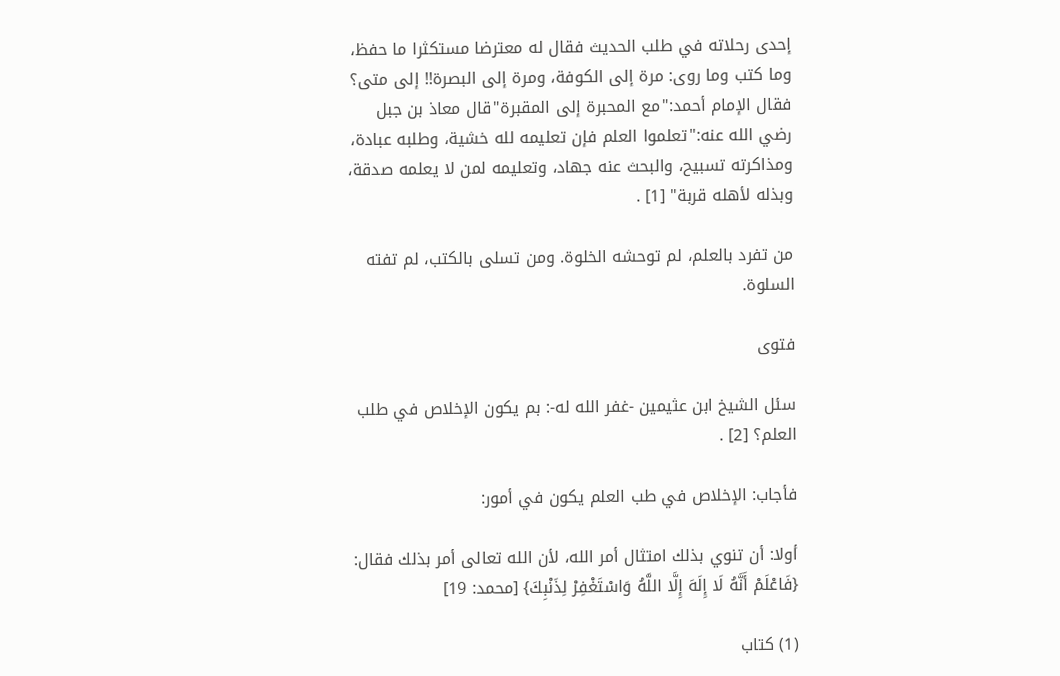إحدى رحلاته في طلب الحديث فقال له معترضا مستكثرا ما حفظ، وما كتب وما روى: مرة إلى الكوفة، ومرة إلى البصرة!! إلى متى؟ فقال الإمام أحمد:"مع المحبرة إلى المقبرة"قال معاذ بن جبل رضي الله عنه:"تعلموا العلم فإن تعليمه لله خشية، وطلبه عبادة، ومذاكرته تسبيح، والبحث عنه جهاد، وتعليمه لمن لا يعلمه صدقة، وبذله لأهله قربة" [1] .

من تفرد بالعلم، لم توحشه الخلوة. ومن تسلى بالكتب، لم تفته السلوة.

فتوى

سئل الشيخ ابن عثيمين -غفر الله له-: بم يكون الإخلاص في طلب العلم؟ [2] .

فأجاب: الإخلاص في طب العلم يكون في أمور:

أولا: أن تنوي بذلك امتثال أمر الله، لأن الله تعالى أمر بذلك فقال: {فَاعْلَمْ أَنَّهُ لَا إِلَهَ إِلَّا اللَّهُ وَاسْتَغْفِرْ لِذَنْبِكَ} [محمد: 19]

(1) كتاب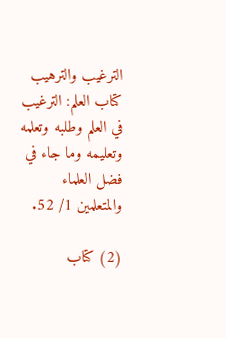الترغيب والترهيب كتاب العلم: الترغيب في العلم وطلبه وتعلمه وتعليمه وما جاء في فضل العلماء والمتعلمين 1/ 52.

(2) كتاب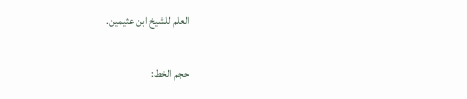العلم للشيخ ابن عثيمين.

حجم الخط: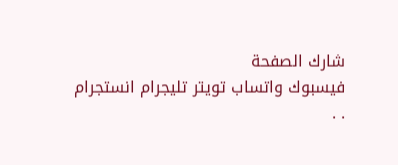شارك الصفحة
فيسبوك واتساب تويتر تليجرام انستجرام
. .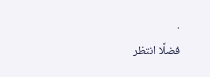.
فضلًا انتظر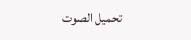تحميل الصوت